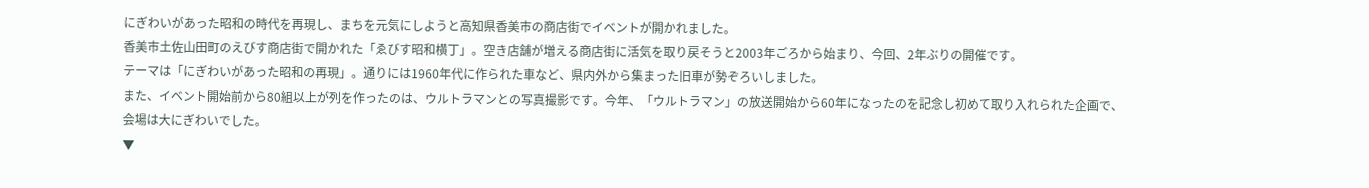にぎわいがあった昭和の時代を再現し、まちを元気にしようと高知県香美市の商店街でイベントが開かれました。
香美市土佐山田町のえびす商店街で開かれた「ゑびす昭和横丁」。空き店舗が増える商店街に活気を取り戻そうと2003年ごろから始まり、今回、2年ぶりの開催です。
テーマは「にぎわいがあった昭和の再現」。通りには1960年代に作られた車など、県内外から集まった旧車が勢ぞろいしました。
また、イベント開始前から80組以上が列を作ったのは、ウルトラマンとの写真撮影です。今年、「ウルトラマン」の放送開始から60年になったのを記念し初めて取り入れられた企画で、会場は大にぎわいでした。
▼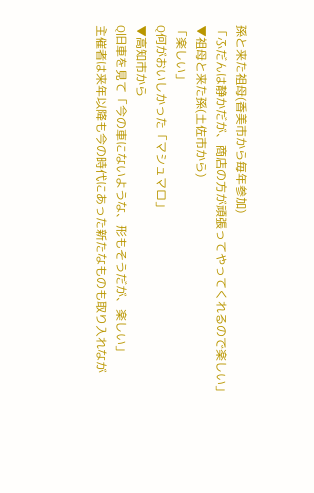孫と来た祖母(香美市から毎年参加)
「ふだんは静かだが、商店の方が頑張ってやってくれるので楽しい」
▼祖母と来た孫(土佐市から)
「楽しい」
Q何がおいしかった「マシュマロ」
▼高知市から
Q旧車を見て「今の車にないような、形もそうだが、楽しい」
主催者は来年以降も今の時代にあった新たなものも取り入れなが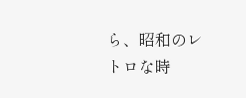ら、昭和のレトロな時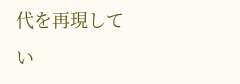代を再現してい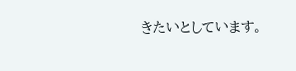きたいとしています。